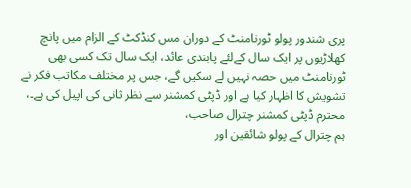پری شندور پولو ٹورنامنٹ کے دوران مس کنڈکٹ کے الزام میں پانچ کھلاڑیوں پر ایک سال کےلئے پابندی عائد، ایک سال تک کسی بھی ٹورنامنٹ میں حصہ نہیں لے سکیں گے، جس پر مختلف مکاتب فکر نے تشویش کا اظہار کیا ہے اور ڈپٹی کمشنر سے نظر ثانی کی اپیل کی ہے۔،
محترم ڈپٹی کمشنر چترال صاحب،
ہم چترال کے پولو شائقین اور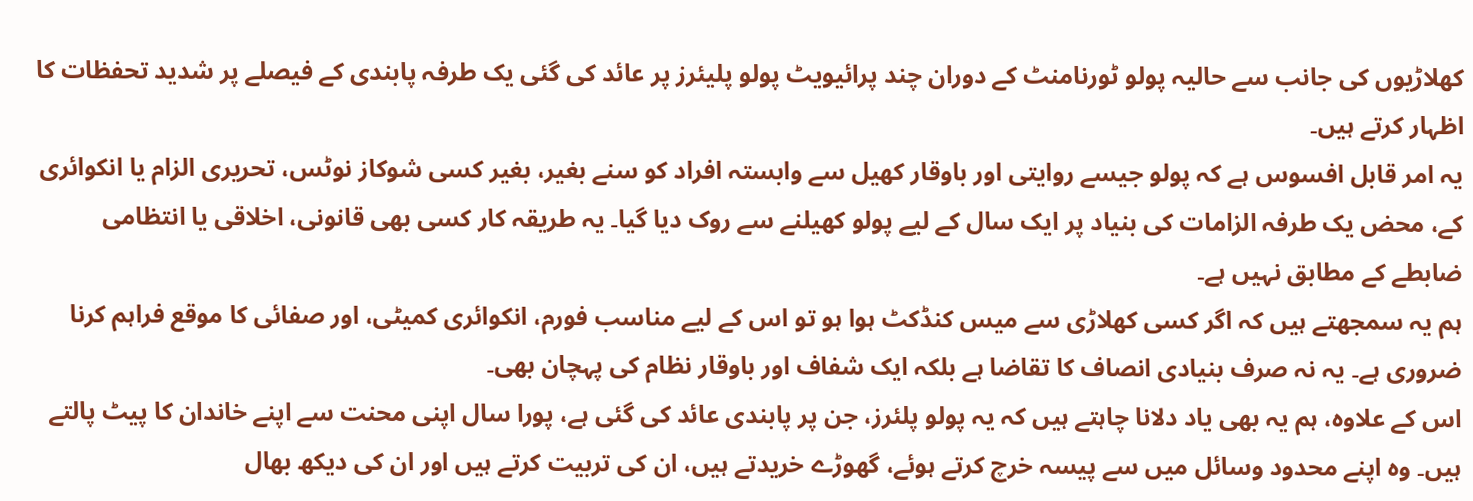کھلاڑیوں کی جانب سے حالیہ پولو ٹورنامنٹ کے دوران چند پرائیویٹ پولو پلیئرز پر عائد کی گئی یک طرفہ پابندی کے فیصلے پر شدید تحفظات کا اظہار کرتے ہیں۔
یہ امر قابل افسوس ہے کہ پولو جیسے روایتی اور باوقار کھیل سے وابستہ افراد کو سنے بغیر، بغیر کسی شوکاز نوٹس، تحریری الزام یا انکوائری کے، محض یک طرفہ الزامات کی بنیاد پر ایک سال کے لیے پولو کھیلنے سے روک دیا گیا۔ یہ طریقہ کار کسی بھی قانونی، اخلاقی یا انتظامی ضابطے کے مطابق نہیں ہے۔
ہم یہ سمجھتے ہیں کہ اگر کسی کھلاڑی سے میس کنڈکٹ ہوا ہو تو اس کے لیے مناسب فورم، انکوائری کمیٹی، اور صفائی کا موقع فراہم کرنا ضروری ہے۔ یہ نہ صرف بنیادی انصاف کا تقاضا ہے بلکہ ایک شفاف اور باوقار نظام کی پہچان بھی۔
اس کے علاوہ، ہم یہ بھی یاد دلانا چاہتے ہیں کہ یہ پولو پلئرز، جن پر پابندی عائد کی گئی ہے، پورا سال اپنی محنت سے اپنے خاندان کا پیٹ پالتے ہیں۔ وہ اپنے محدود وسائل میں سے پیسہ خرچ کرتے ہوئے، گھوڑے خریدتے ہیں، ان کی تربیت کرتے ہیں اور ان کی دیکھ بھال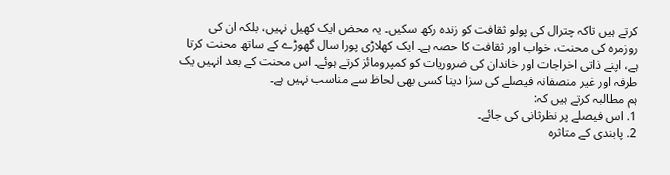کرتے ہیں تاکہ چترال کی پولو ثقافت کو زندہ رکھ سکیں۔ یہ محض ایک کھیل نہیں، بلکہ ان کی روزمرہ کی محنت، خواب اور ثقافت کا حصہ ہے۔ ایک کھلاڑی پورا سال گھوڑے کے ساتھ محنت کرتا ہے، اپنے ذاتی اخراجات اور خاندان کی ضروریات کو کمپرومائز کرتے ہوئے۔ اس محنت کے بعد انہیں یک طرفہ اور غیر منصفانہ فیصلے کی سزا دینا کسی بھی لحاظ سے مناسب نہیں ہے۔
ہم مطالبہ کرتے ہیں کہ:
1. اس فیصلے پر نظرثانی کی جائے۔
2. پابندی کے متاثرہ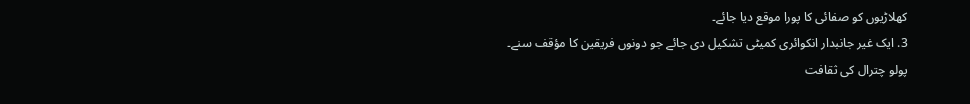کھلاڑیوں کو صفائی کا پورا موقع دیا جائے۔
3. ایک غیر جانبدار انکوائری کمیٹی تشکیل دی جائے جو دونوں فریقین کا مؤقف سنے۔
پولو چترال کی ثقافت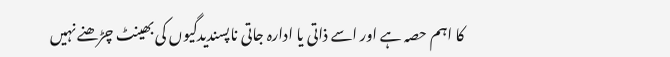کا اہم حصہ ہے اور اسے ذاتی یا ادارہ جاتی ناپسندیدگیوں کی بھینٹ چڑھنے نہیں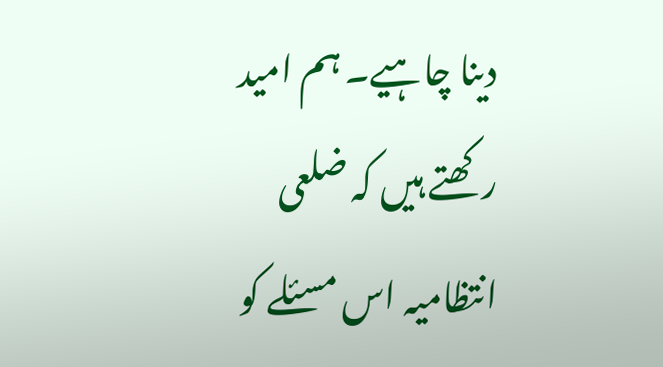دینا چاہیے۔ ہم امید رکھتے ہیں کہ ضلعی انتظامیہ اس مسئلے کو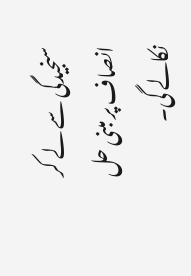سنجیدگی سے لے کر انصاف پر مبنی حل نکالے گی۔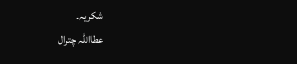شکریہ۔
عطااللہ چترال